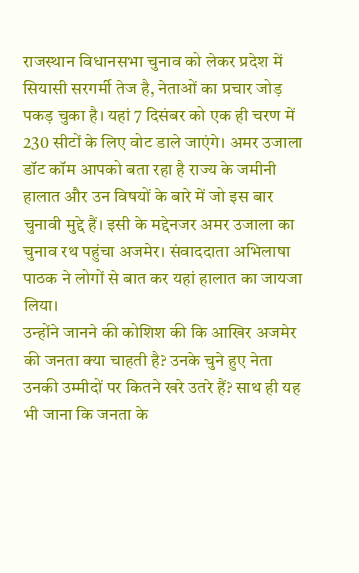राजस्थान विधानसभा चुनाव को लेकर प्रदेश में सियासी सरगर्मी तेज है, नेताओं का प्रचार जोड़ पकड़ चुका है। यहां 7 दिसंबर को एक ही चरण में 230 सीटों के लिए वोट डाले जाएंगे। अमर उजाला डॉट कॉम आपको बता रहा है राज्य के जमीनी हालात और उन विषयों के बारे में जो इस बार चुनावी मुद्दे हैं। इसी के मद्देनजर अमर उजाला का चुनाव रथ पहुंचा अजमेर। संवाददाता अभिलाषा पाठक ने लोगों से बात कर यहां हालात का जायजा लिया।
उन्होंने जानने की कोशिश की कि आखिर अजमेर की जनता क्या चाहती है? उनके चुने हुए नेता उनकी उम्मीदों पर कितने खरे उतरे हैं? साथ ही यह भी जाना कि जनता के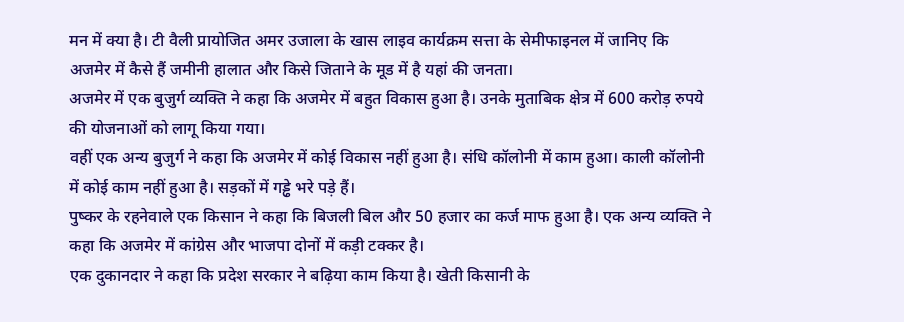मन में क्या है। टी वैली प्रायोजित अमर उजाला के खास लाइव कार्यक्रम सत्ता के सेमीफाइनल में जानिए कि अजमेर में कैसे हैं जमीनी हालात और किसे जिताने के मूड में है यहां की जनता।
अजमेर में एक बुजुर्ग व्यक्ति ने कहा कि अजमेर में बहुत विकास हुआ है। उनके मुताबिक क्षेत्र में 600 करोड़ रुपये की योजनाओं को लागू किया गया।
वहीं एक अन्य बुजुर्ग ने कहा कि अजमेर में कोई विकास नहीं हुआ है। संधि कॉलोनी में काम हुआ। काली कॉलोनी में कोई काम नहीं हुआ है। सड़कों में गड्ढे भरे पड़े हैं।
पुष्कर के रहनेवाले एक किसान ने कहा कि बिजली बिल और 50 हजार का कर्ज माफ हुआ है। एक अन्य व्यक्ति ने कहा कि अजमेर में कांग्रेस और भाजपा दोनों में कड़ी टक्कर है।
एक दुकानदार ने कहा कि प्रदेश सरकार ने बढ़िया काम किया है। खेती किसानी के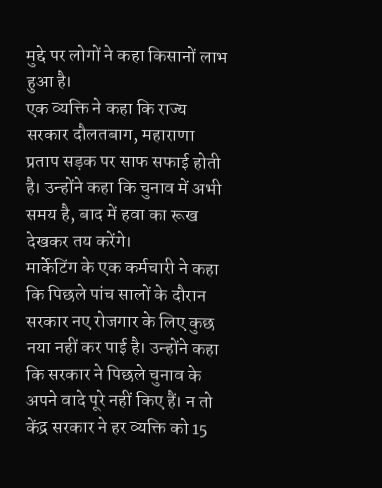मुद्दे पर लोगों ने कहा किसानों लाभ हुआ है।
एक व्यक्ति ने कहा कि राज्य सरकार दौलतबाग, महाराणा प्रताप सड़क पर साफ सफाई होती है। उन्होंने कहा कि चुनाव में अभी समय है, बाद में हवा का रूख देखकर तय करेंगे।
मार्केटिंग के एक कर्मचारी ने कहा कि पिछले पांच सालों के दौरान सरकार नए रोजगार के लिए कुछ नया नहीं कर पाई है। उन्होंने कहा कि सरकार ने पिछले चुनाव के अपने वादे पूरे नहीं किए हैं। न तो केंद्र सरकार ने हर व्यक्ति को 15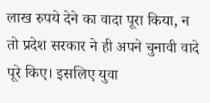लाख रुपये देने का वादा पूरा किया, न तो प्रदेश सरकार ने ही अपने चुनावी वादे पूरे किए। इसलिए युवा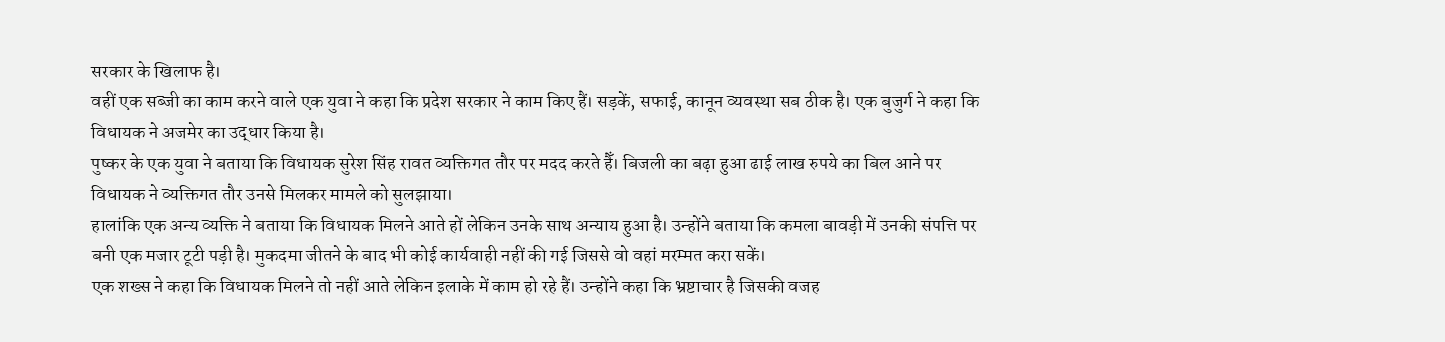सरकार के खिलाफ है।
वहीं एक सब्जी का काम करने वाले एक युवा ने कहा कि प्रदेश सरकार ने काम किए हैं। सड़कें, सफाई, कानून व्यवस्था सब ठीक है। एक बुजुर्ग ने कहा कि विधायक ने अजमेर का उद्धार किया है।
पुष्कर के एक युवा ने बताया कि विधायक सुरेश सिंह रावत व्यक्तिगत तौर पर मदद करते हैँ। बिजली का बढ़ा हुआ ढाई लाख रुपये का बिल आने पर विधायक ने व्यक्तिगत तौर उनसे मिलकर मामले को सुलझाया।
हालांकि एक अन्य व्यक्ति ने बताया कि विधायक मिलने आते हों लेकिन उनके साथ अन्याय हुआ है। उन्होंने बताया कि कमला बावड़ी में उनकी संपत्ति पर बनी एक मजार टूटी पड़ी है। मुकदमा जीतने के बाद भी कोई कार्यवाही नहीं की गई जिससे वो वहां मरम्मत करा सकें।
एक शख्स ने कहा कि विधायक मिलने तो नहीं आते लेकिन इलाके में काम हो रहे हैं। उन्होंने कहा कि भ्रष्टाचार है जिसकी वजह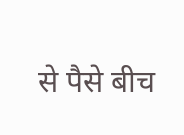से पैसे बीच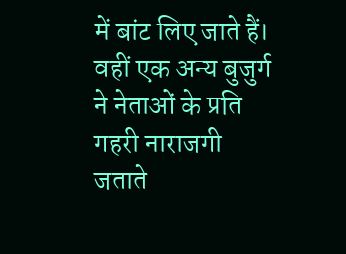में बांट लिए जाते हैं। वहीं एक अन्य बुजुर्ग ने नेताओं के प्रति गहरी नाराजगी जताते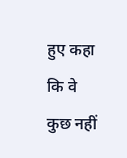हुए कहा कि वे कुछ नहीं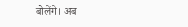बोलेंगे। अब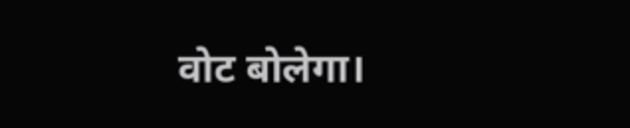वोट बोलेगा।